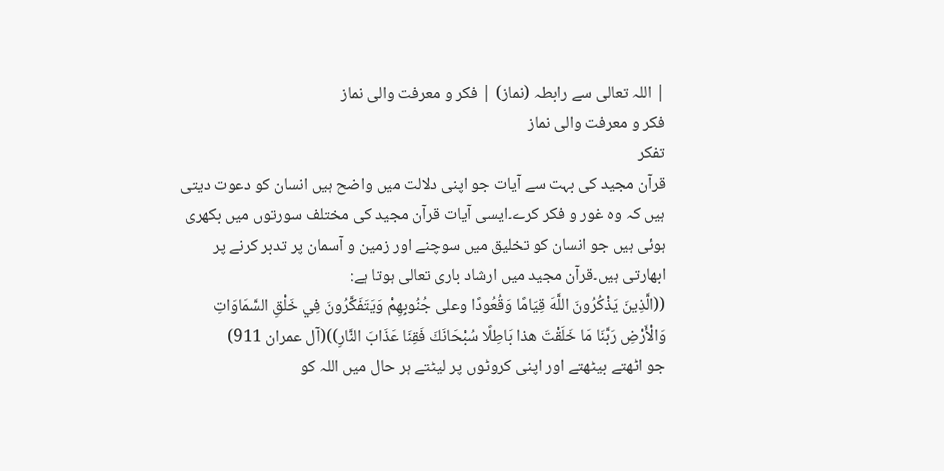| اللہ تعالی سے رابطہ (نماز) | فکر و معرفت والی نماز
فکر و معرفت والی نماز
تفکر
قرآن مجید کی بہت سے آیات جو اپنی دلالت میں واضح ہیں انسان کو دعوت دیتی ہیں کہ وہ غور و فکر کرے۔ایسی آیات قرآن مجید کی مختلف سورتوں میں بکھری ہوئی ہیں جو انسان کو تخلیق میں سوچنے اور زمین و آسمان پر تدبر کرنے پر ابھارتی ہیں۔قرآن مجید میں ارشاد باری تعالی ہوتا ہے:
((الَّذِينَ يَذْكُرُونَ اللَّهَ قِيَامًا وَقُعُودًا وعلى جُنُوبِهِمْ وَيَتَفَكَّرُونَ فِي خَلْقِ السَّمَاوَاتِ وَالْأَرْضِ رَبَّنَا مَا خَلَقْتَ هذا بَاطِلًا سُبْحَانَكَ فَقِنَا عَذَابَ النَّارِ))(آل عمران 911)
جو اٹھتے بیٹھتے اور اپنی کروٹوں پر لیٹتے ہر حال میں اللہ کو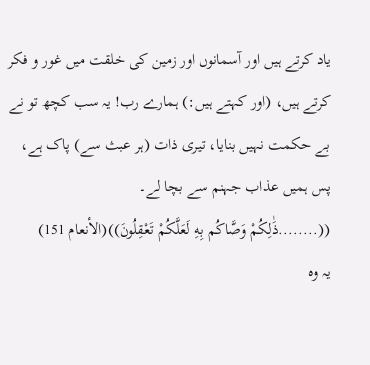یاد کرتے ہیں اور آسمانوں اور زمین کی خلقت میں غور و فکر کرتے ہیں، (اور کہتے ہیں:) ہمارے رب! یہ سب کچھ تو نے بے حکمت نہیں بنایا، تیری ذات (ہر عبث سے) پاک ہے، پس ہمیں عذاب جہنم سے بچا لے۔
((........ذَٰلِكُمْ وَصَّاكُم بِهِ لَعَلَّكُمْ تَعْقِلُونَ))(الأنعام 151)
یہ وہ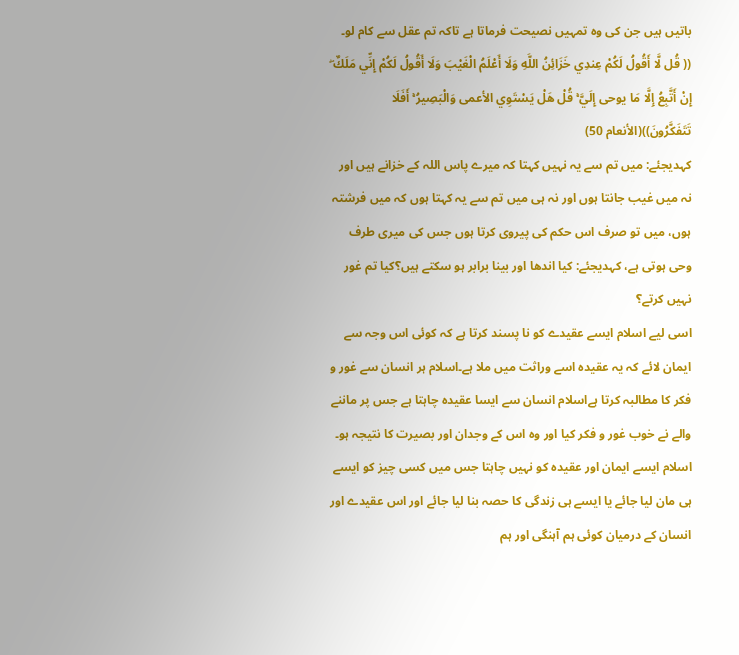باتیں ہیں جن کی وہ تمہیں نصیحت فرماتا ہے تاکہ تم عقل سے کام لو۔
(( قُل لَّا أَقُولُ لَكُمْ عِندِي خَزَائِنُ اللَّهِ وَلَا أَعْلَمُ الْغَيْبَ وَلَا أَقُولُ لَكُمْ إِنِّي مَلَكٌ ۖ إِنْ أَتَّبِعُ إِلَّا مَا يوحى إِلَيَّ ۚ قُلْ هَلْ يَسْتَوِي الأعمى وَالْبَصِيرُ ۚ أَفَلَا تَتَفَكَّرُونَ))(الأنعام 50)
کہدیجئے: میں تم سے یہ نہیں کہتا کہ میرے پاس اللہ کے خزانے ہیں اور نہ میں غیب جانتا ہوں اور نہ ہی میں تم سے یہ کہتا ہوں کہ میں فرشتہ ہوں، میں تو صرف اس حکم کی پیروی کرتا ہوں جس کی میری طرف وحی ہوتی ہے، کہدیجئے: کیا اندھا اور بینا برابر ہو سکتے ہیں؟کیا تم غور نہیں کرتے؟
اسی لیے اسلام ایسے عقیدے کو نا پسند کرتا ہے کہ کوئی اس وجہ سے ایمان لائے کہ یہ عقیدہ اسے وراثت میں ملا ہے۔اسلام ہر انسان سے غور و فکر کا مطالبہ کرتا ہےاسلام انسان سے ایسا عقیدہ چاہتا ہے جس پر ماننے والے نے خوب غور و فکر کیا اور وہ اس کے وجدان اور بصیرت کا نتیجہ ہو۔ اسلام ایسے ایمان اور عقیدہ کو نہیں چاہتا جس میں کسی چیز کو ایسے ہی مان لیا جائے یا ایسے ہی زندگی کا حصہ بنا لیا جائے اور اس عقیدے اور انسان کے درمیان کوئی ہم آہنگی اور ہم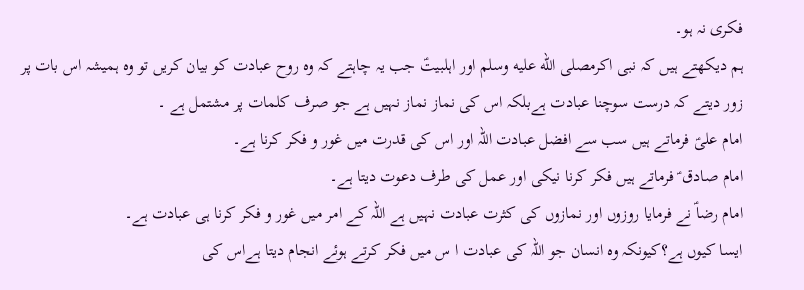فکری نہ ہو۔
ہم دیکھتے ہیں کہ نبی اکرمصلى الله عليه وسلم اور اہلبیتؑ جب یہ چاہتے کہ وہ روح عبادت کو بیان کریں تو وہ ہمیشہ اس بات پر زور دیتے کہ درست سوچنا عبادت ہےبلکہ اس کی نماز نماز نہیں ہے جو صرف کلمات پر مشتمل ہے ۔
امام علیؑ فرماتے ہیں سب سے افضل عبادت اللہ اور اس کی قدرت میں غور و فکر کرنا ہے۔
امام صادق ؑ فرماتے ہیں فکر کرنا نیکی اور عمل کی طرف دعوت دیتا ہے۔
امام رضاؑ نے فرمایا روزوں اور نمازوں کی کثرت عبادت نہیں ہے اللہ کے امر میں غور و فکر کرنا ہی عبادت ہے۔
ایسا کیوں ہے؟کیونکہ وہ انسان جو اللہ کی عبادت ا س میں فکر کرتے ہوئے انجام دیتا ہےاس کی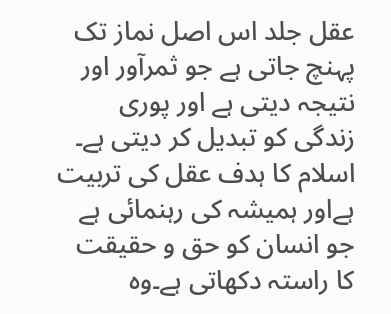عقل جلد اس اصل نماز تک پہنچ جاتی ہے جو ثمرآور اور نتیجہ دیتی ہے اور پوری زندگی کو تبدیل کر دیتی ہے۔
اسلام کا ہدف عقل کی تربیت ہےاور ہمیشہ کی رہنمائی ہے جو انسان کو حق و حقیقت کا راستہ دکھاتی ہے۔وہ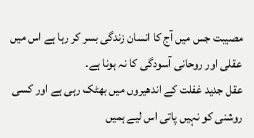مصیبت جس میں آج کا انسان زندگی بسر کر رہا ہے اس میں عقلی اور روحانی آسودگی کا نہ ہونا ہے۔
عقل جدید غفلت کے اندھیروں میں بھٹک رہی ہے اور کسی روشنی کو نہیں پاتی اس لیے ہمیں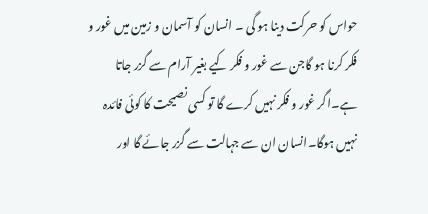حواس کو حرکت دینا ہو گی ۔ انسان کو آسمان و زمین میں غور و فکر کرنا ہو گاجن سے غور و فکر کیے بغیر آرام سے گزر جاتا ہے۔اگر غور و فکر نہیں کرے گا تو کسی نصیحت کا کوئی فائدہ نہیں ہوگا۔انسان ان سے جہالت سے گزر جائے گا اور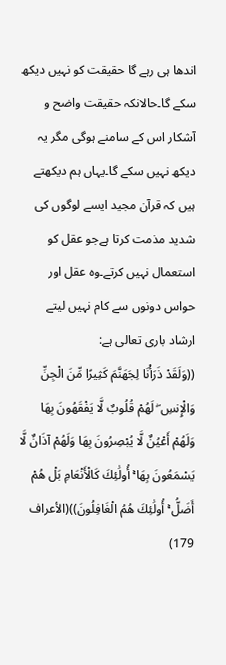اندھا ہی رہے گا حقیقت کو نہیں دیکھ سکے گا۔حالانکہ حقیقت واضح و آشکار اس کے سامنے ہوگی مگر یہ دیکھ نہیں سکے گا۔یہاں ہم دیکھتے ہیں کہ قرآن مجید ایسے لوگوں کی شدید مذمت کرتا ہےجو عقل کو استعمال نہیں کرتے۔وہ عقل اور حواس دونوں سے کام نہیں لیتے ارشاد باری تعالی ہے:
((وَلَقَدْ ذَرَأْنَا لِجَهَنَّمَ كَثِيرًا مِّنَ الْجِنِّ وَالْإِنسِ ۖ لَهُمْ قُلُوبٌ لَّا يَفْقَهُونَ بِهَا وَلَهُمْ أَعْيُنٌ لَّا يُبْصِرُونَ بِهَا وَلَهُمْ آذَانٌ لَّا يَسْمَعُونَ بِهَا ۚ أُولَٰئِكَ كَالْأَنْعَامِ بَلْ هُمْ أَضَلُّ ۚ أُولَٰئِكَ هُمُ الْغَافِلُونَ))(الأعراف 179)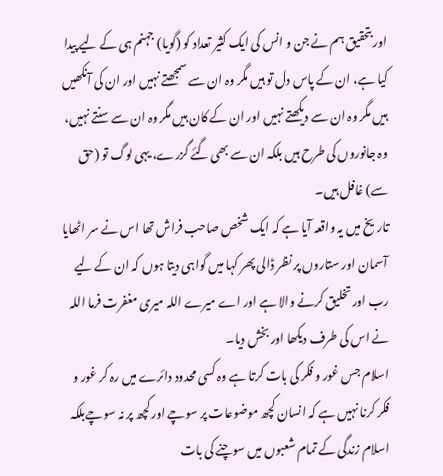اور بتحقیق ہم نے جن و انس کی ایک کثیر تعداد کو (گویا) جہنم ہی کے لیے پیدا کیا ہے، ان کے پاس دل تو ہیں مگر وہ ان سے سمجھتے نہیں اور ان کی آنکھیں ہیں مگر وہ ان سے دیکھتے نہیں اور ان کے کان ہیں مگر وہ ان سے سنتے نہیں، وہ جانوروں کی طرح ہیں بلکہ ان سے بھی گئے گزرے، یہی لوگ تو (حق سے) غافل ہیں۔
تاریخ میں یہ واقعہ آیا ہے کہ ایک شخص صاحب فراش تھا اس نے سر اٹھایا آسمان اور ستاروں پر نظر ڈالی پھر کہا میں گواہی دیتا ہوں کہ ان کے لیے رب اور تخلیق کرنے والا ہے اور اے میرے اللہ میری مغفرت فرما اللہ نے اس کی طرف دیکھا اور بخش دیا۔
اسلام جس غور و فکر کی بات کرتا ہے وہ کسی محدود دائرے میں رہ کر غور و فکر کرنا نہیں ہے کہ انسان کچھ موضوعات پر سوچے اور کچھ پر نہ سوچےبلکہ اسلام زندگی کے تمام شعبوں میں سوچنے کی بات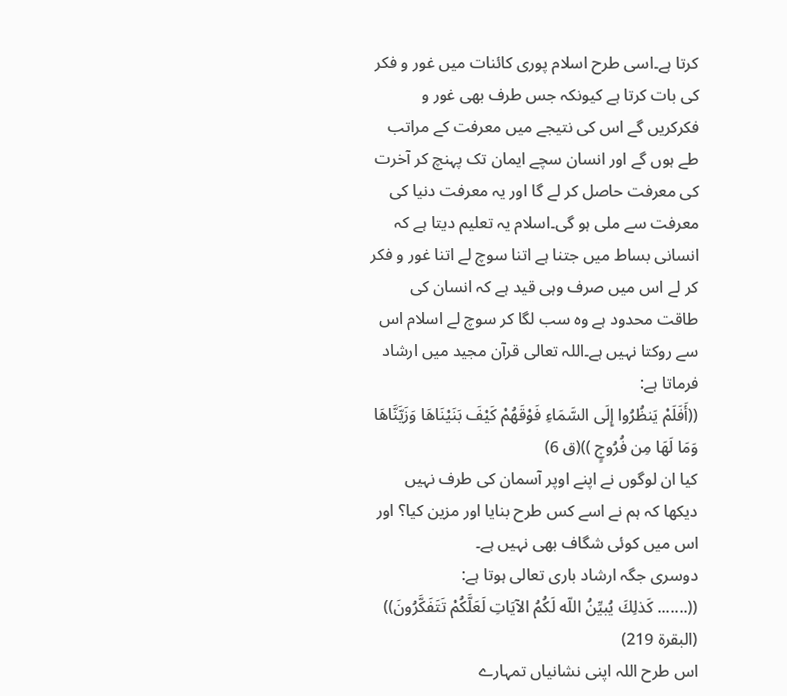کرتا ہے۔اسی طرح اسلام پوری کائنات میں غور و فکر کی بات کرتا ہے کیونکہ جس طرف بھی غور و فکرکریں گے اس کی نتیجے میں معرفت کے مراتب طے ہوں گے اور انسان سچے ایمان تک پہنچ کر آخرت کی معرفت حاصل کر لے گا اور یہ معرفت دنیا کی معرفت سے ملی ہو گی۔اسلام یہ تعلیم دیتا ہے کہ انسانی بساط میں جتنا ہے اتنا سوچ لے اتنا غور و فکر کر لے اس میں صرف وہی قید ہے کہ انسان کی طاقت محدود ہے وہ سب لگا کر سوچ لے اسلام اس سے روکتا نہیں ہے۔اللہ تعالی قرآن مجید میں ارشاد فرماتا ہے:
((أَفَلَمْ يَنظُرُوا إِلَى السَّمَاءِ فَوْقَهُمْ كَيْفَ بَنَيْنَاهَا وَزَيَّنَّاهَا وَمَا لَهَا مِن فُرُوجٍ ))(ق 6)
کیا ان لوگوں نے اپنے اوپر آسمان کی طرف نہیں دیکھا کہ ہم نے اسے کس طرح بنایا اور مزین کیا؟ اور اس میں کوئی شگاف بھی نہیں ہے۔
دوسری جگہ ارشاد باری تعالی ہوتا ہے:
((....... كَذلِكَ يُبيِّنُ اللّه لَكُمُ الآيَاتِ لَعَلَّكُمْ تَتَفَكَّرُونَ)) (البقرة 219)
اس طرح اللہ اپنی نشانیاں تمہارے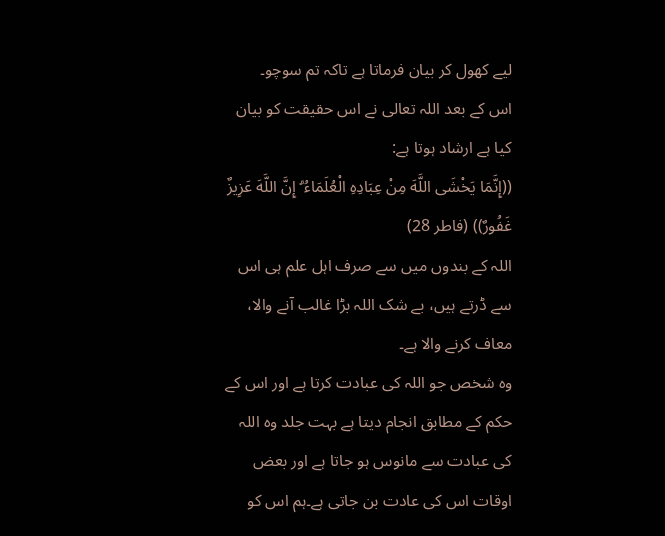لیے کھول کر بیان فرماتا ہے تاکہ تم سوچو۔
اس کے بعد اللہ تعالی نے اس حقیقت کو بیان کیا ہے ارشاد ہوتا ہے:
((إِنَّمَا يَخْشَى اللَّهَ مِنْ عِبَادِهِ الْعُلَمَاءُ ۗ إِنَّ اللَّهَ عَزِيزٌ غَفُورٌ)) (فاطر 28)
اللہ کے بندوں میں سے صرف اہل علم ہی اس سے ڈرتے ہیں، بے شک اللہ بڑا غالب آنے والا، معاف کرنے والا ہے۔
وہ شخص جو اللہ کی عبادت کرتا ہے اور اس کے حکم کے مطابق انجام دیتا ہے بہت جلد وہ اللہ کی عبادت سے مانوس ہو جاتا ہے اور بعض اوقات اس کی عادت بن جاتی ہے۔ہم اس کو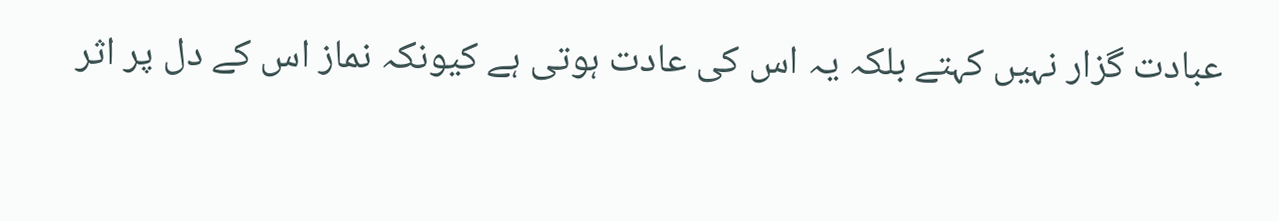عبادت گزار نہیں کہتے بلکہ یہ اس کی عادت ہوتی ہے کیونکہ نماز اس کے دل پر اثر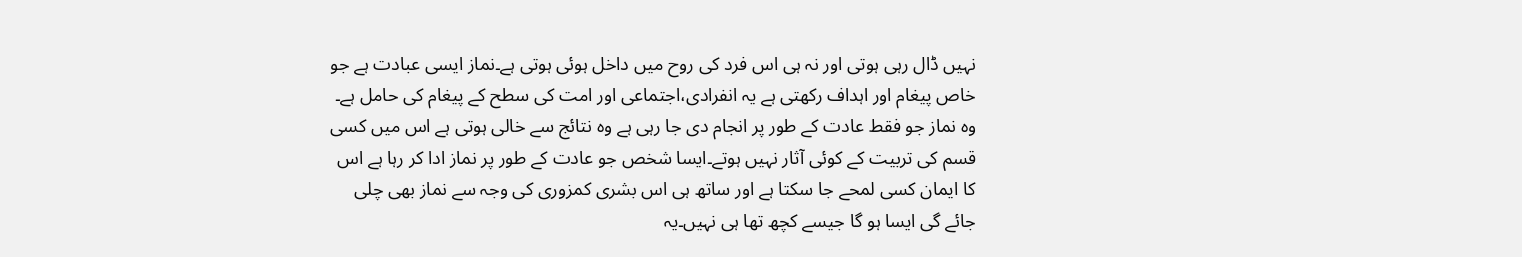نہیں ڈال رہی ہوتی اور نہ ہی اس فرد کی روح میں داخل ہوئی ہوتی ہے۔نماز ایسی عبادت ہے جو خاص پیغام اور اہداف رکھتی ہے یہ انفرادی،اجتماعی اور امت کی سطح کے پیغام کی حامل ہے۔
وہ نماز جو فقط عادت کے طور پر انجام دی جا رہی ہے وہ نتائج سے خالی ہوتی ہے اس میں کسی قسم کی تربیت کے کوئی آثار نہیں ہوتے۔ایسا شخص جو عادت کے طور پر نماز ادا کر رہا ہے اس کا ایمان کسی لمحے جا سکتا ہے اور ساتھ ہی اس بشری کمزوری کی وجہ سے نماز بھی چلی جائے گی ایسا ہو گا جیسے کچھ تھا ہی نہیں۔یہ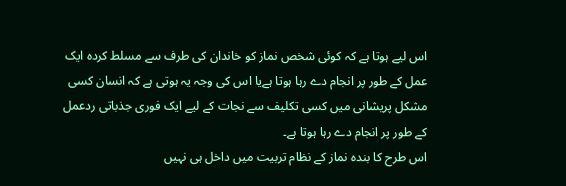اس لیے ہوتا ہے کہ کوئی شخص نماز کو خاندان کی طرف سے مسلط کردہ ایک عمل کے طور پر انجام دے رہا ہوتا ہےیا اس کی وجہ یہ ہوتی ہے کہ انسان کسی مشکل پریشانی میں کسی تکلیف سے نجات کے لیے ایک فوری جذباتی ردعمل کے طور پر انجام دے رہا ہوتا ہے۔
اس طرح کا بندہ نماز کے نظام تربیت میں داخل ہی نہیں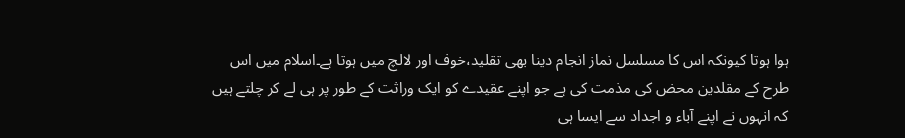ہوا ہوتا کیونکہ اس کا مسلسل نماز انجام دینا بھی تقلید،خوف اور لالچ میں ہوتا ہے۔اسلام میں اس طرح کے مقلدین محض کی مذمت کی ہے جو اپنے عقیدے کو ایک وراثت کے طور پر ہی لے کر چلتے ہیں کہ انہوں نے اپنے آباء و اجداد سے ایسا ہی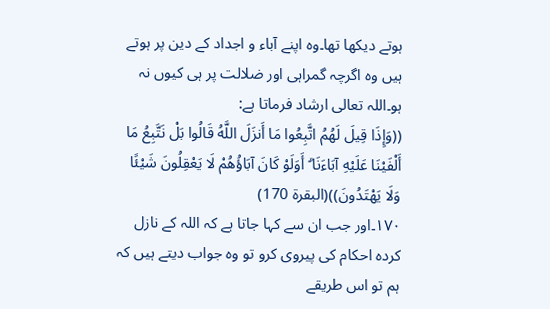ہوتے دیکھا تھا۔وہ اپنے آباء و اجداد کے دین پر ہوتے ہیں وہ اگرچہ گمراہی اور ضلالت پر ہی کیوں نہ ہو۔اللہ تعالی ارشاد فرماتا ہے:
((وَإِذَا قِيلَ لَهُمُ اتَّبِعُوا مَا أَنزَلَ اللَّهُ قَالُوا بَلْ نَتَّبِعُ مَا أَلْفَيْنَا عَلَيْهِ آبَاءَنَا ۗ أَوَلَوْ كَانَ آبَاؤُهُمْ لَا يَعْقِلُونَ شَيْئًا وَلَا يَهْتَدُونَ))(البقرة 170)
۱۷۰۔اور جب ان سے کہا جاتا ہے کہ اللہ کے نازل کردہ احکام کی پیروی کرو تو وہ جواب دیتے ہیں کہ ہم تو اس طریقے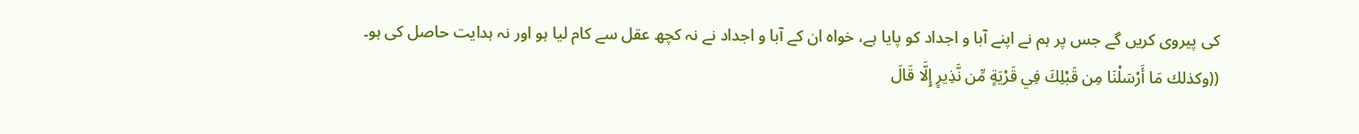کی پیروی کریں گے جس پر ہم نے اپنے آبا و اجداد کو پایا ہے، خواہ ان کے آبا و اجداد نے نہ کچھ عقل سے کام لیا ہو اور نہ ہدایت حاصل کی ہو۔
((وكذلك مَا أَرْسَلْنَا مِن قَبْلِكَ فِي قَرْيَةٍ مِّن نَّذِيرٍ إِلَّا قَالَ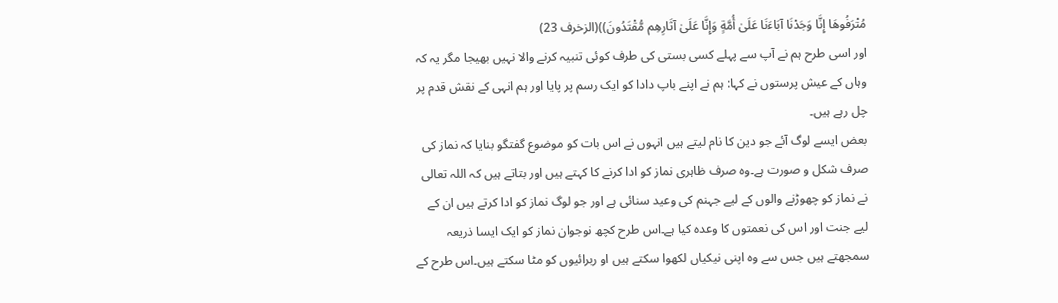مُتْرَفُوهَا إِنَّا وَجَدْنَا آبَاءَنَا عَلَىٰ أُمَّةٍ وَإِنَّا عَلَىٰ آثَارِهِم مُّقْتَدُونَ))(الزخرف 23)
اور اسی طرح ہم نے آپ سے پہلے کسی بستی کی طرف کوئی تنبیہ کرنے والا نہیں بھیجا مگر یہ کہ وہاں کے عیش پرستوں نے کہا: ہم نے اپنے باپ دادا کو ایک رسم پر پایا اور ہم انہی کے نقش قدم پر چل رہے ہیں۔
بعض ایسے لوگ آئے جو دین کا نام لیتے ہیں انہوں نے اس بات کو موضوع گفتگو بنایا کہ نماز کی صرف شکل و صورت ہے۔وہ صرف ظاہری نماز کو ادا کرنے کا کہتے ہیں اور بتاتے ہیں کہ اللہ تعالی نے نماز کو چھوڑنے والوں کے لیے جہنم کی وعید سنائی ہے اور جو لوگ نماز کو ادا کرتے ہیں ان کے لیے جنت اور اس کی نعمتوں کا وعدہ کیا ہے۔اس طرح کچھ نوجوان نماز کو ایک ایسا ذریعہ سمجھتے ہیں جس سے وہ اپنی نیکیاں لکھوا سکتے ہیں او ربرائیوں کو مٹا سکتے ہیں۔اس طرح کے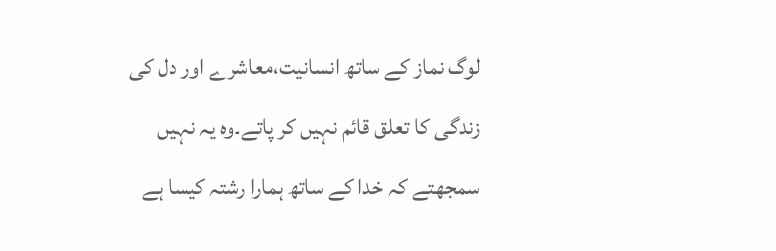لوگ نماز کے ساتھ انسانیت،معاشرے اور دل کی زندگی کا تعلق قائم نہیں کر پاتے۔وہ یہ نہیں سمجھتے کہ خدا کے ساتھ ہمارا رشتہ کیسا ہے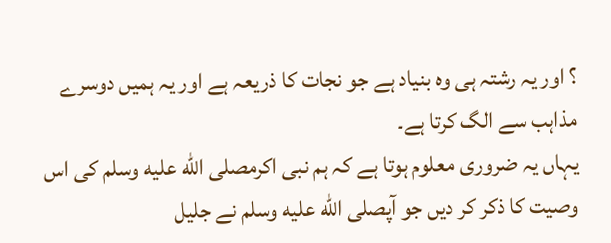؟ اور یہ رشتہ ہی وہ بنیاد ہے جو نجات کا ذریعہ ہے اور یہ ہمیں دوسرے مذاہب سے الگ کرتا ہے۔
یہاں یہ ضروری معلوم ہوتا ہے کہ ہم نبی اکرمصلى الله عليه وسلم کی اس وصیت کا ذکر کر دیں جو آپصلى الله عليه وسلم نے جلیل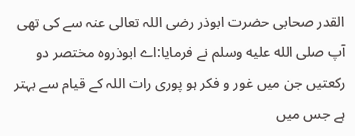القدر صحابی حضرت ابوذر رضی اللہ تعالی عنہ سے کی تھی آپ صلى الله عليه وسلم نے فرمایا:اے ابوذروہ مختصر دو رکعتیں جن میں غور و فکر ہو پوری رات اللہ کے قیام سے بہتر ہے جس میں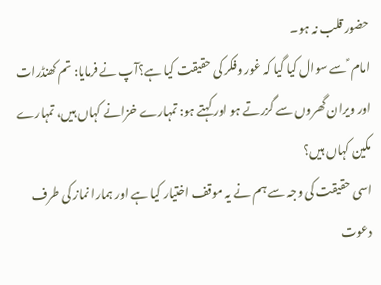حضور قلب نہ ہو۔
امام ؑ سے سوال کیا گیا کہ غور وفکر کی حقیقت کیا ہے؟آپ نے فرمایا: تم کھنڈرات اور ویران گھروں سے گزرتے ہو اور کہتے ہو: تمہارے خزانے کہاں ہیں، تمہارے مکین کہاں ہیں؟
اسی حقیقت کی وجہ سے ہم نے یہ موقف اختیار کیا ہے اور ہمارا نماز کی طرف دعوت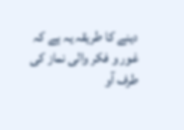دینے کا طریقہ یہ ہے کہ غور و فکر والی نماز کی طرف آو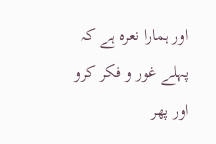اور ہمارا نعرہ ہے کہ پہلے غور و فکر کرو اور پھر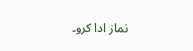نماز ادا کرو۔